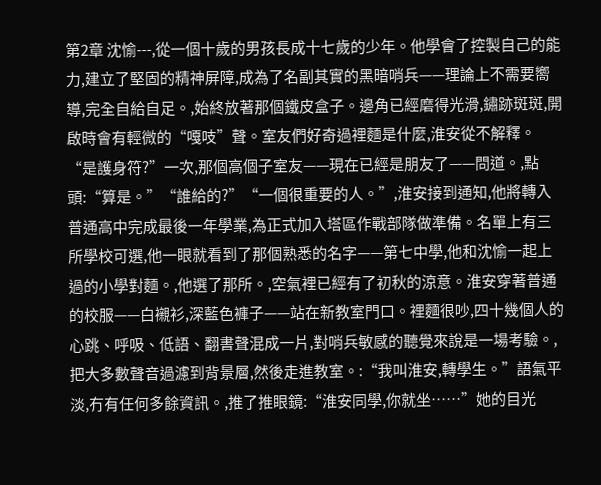第2章 沈愉---,從一個十歲的男孩長成十七歲的少年。他學會了控製自己的能力,建立了堅固的精神屏障,成為了名副其實的黑暗哨兵——理論上不需要嚮導,完全自給自足。,始終放著那個鐵皮盒子。邊角已經磨得光滑,鏽跡斑斑,開啟時會有輕微的“嘎吱”聲。室友們好奇過裡麵是什麼,淮安從不解釋。“是護身符?”一次,那個高個子室友——現在已經是朋友了——問道。,點頭:“算是。”“誰給的?”“一個很重要的人。”,淮安接到通知,他將轉入普通高中完成最後一年學業,為正式加入塔區作戰部隊做準備。名單上有三所學校可選,他一眼就看到了那個熟悉的名字——第七中學,他和沈愉一起上過的小學對麵。,他選了那所。,空氣裡已經有了初秋的涼意。淮安穿著普通的校服——白襯衫,深藍色褲子——站在新教室門口。裡麵很吵,四十幾個人的心跳、呼吸、低語、翻書聲混成一片,對哨兵敏感的聽覺來說是一場考驗。,把大多數聲音過濾到背景層,然後走進教室。:“我叫淮安,轉學生。”語氣平淡,冇有任何多餘資訊。,推了推眼鏡:“淮安同學,你就坐……”她的目光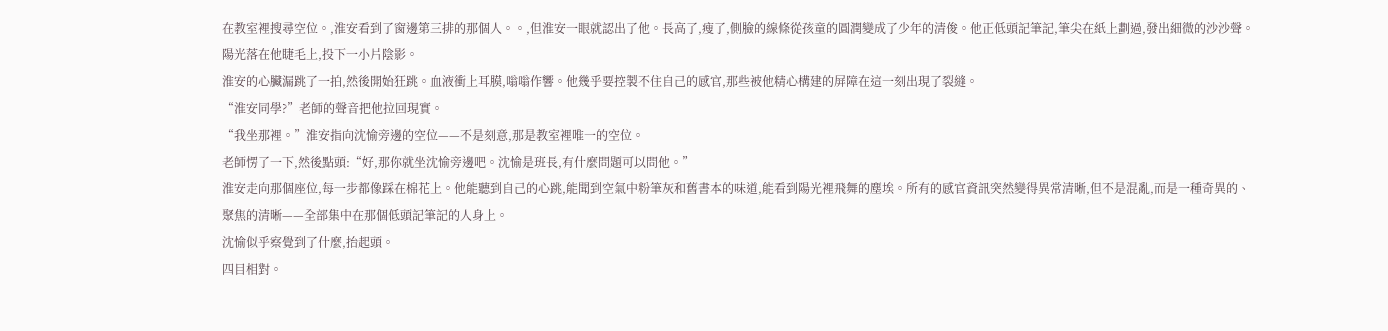在教室裡搜尋空位。,淮安看到了窗邊第三排的那個人。。,但淮安一眼就認出了他。長高了,瘦了,側臉的線條從孩童的圓潤變成了少年的清俊。他正低頭記筆記,筆尖在紙上劃過,發出細微的沙沙聲。陽光落在他睫毛上,投下一小片陰影。
淮安的心臟漏跳了一拍,然後開始狂跳。血液衝上耳膜,嗡嗡作響。他幾乎要控製不住自己的感官,那些被他精心構建的屏障在這一刻出現了裂縫。
“淮安同學?”老師的聲音把他拉回現實。
“我坐那裡。”淮安指向沈愉旁邊的空位——不是刻意,那是教室裡唯一的空位。
老師愣了一下,然後點頭:“好,那你就坐沈愉旁邊吧。沈愉是班長,有什麼問題可以問他。”
淮安走向那個座位,每一步都像踩在棉花上。他能聽到自己的心跳,能聞到空氣中粉筆灰和舊書本的味道,能看到陽光裡飛舞的塵埃。所有的感官資訊突然變得異常清晰,但不是混亂,而是一種奇異的、聚焦的清晰——全部集中在那個低頭記筆記的人身上。
沈愉似乎察覺到了什麼,抬起頭。
四目相對。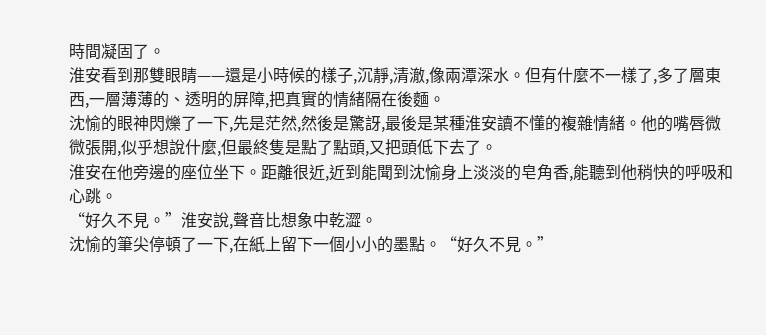時間凝固了。
淮安看到那雙眼睛——還是小時候的樣子,沉靜,清澈,像兩潭深水。但有什麼不一樣了,多了層東西,一層薄薄的、透明的屏障,把真實的情緒隔在後麵。
沈愉的眼神閃爍了一下,先是茫然,然後是驚訝,最後是某種淮安讀不懂的複雜情緒。他的嘴唇微微張開,似乎想說什麼,但最終隻是點了點頭,又把頭低下去了。
淮安在他旁邊的座位坐下。距離很近,近到能聞到沈愉身上淡淡的皂角香,能聽到他稍快的呼吸和心跳。
“好久不見。”淮安說,聲音比想象中乾澀。
沈愉的筆尖停頓了一下,在紙上留下一個小小的墨點。“好久不見。”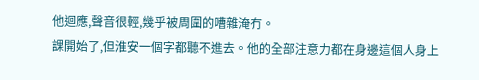他迴應,聲音很輕,幾乎被周圍的嘈雜淹冇。
課開始了,但淮安一個字都聽不進去。他的全部注意力都在身邊這個人身上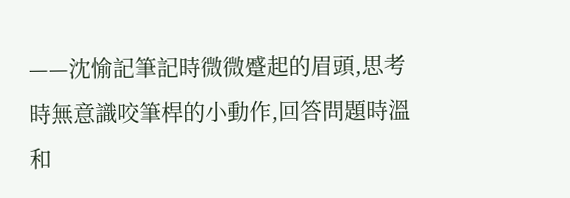——沈愉記筆記時微微蹙起的眉頭,思考時無意識咬筆桿的小動作,回答問題時溫和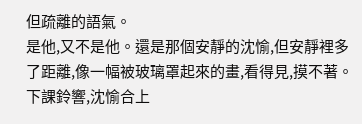但疏離的語氣。
是他,又不是他。還是那個安靜的沈愉,但安靜裡多了距離,像一幅被玻璃罩起來的畫,看得見,摸不著。
下課鈴響,沈愉合上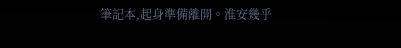筆記本,起身準備離開。淮安幾乎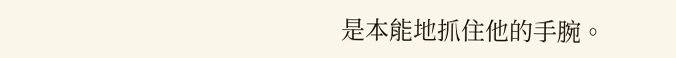是本能地抓住他的手腕。